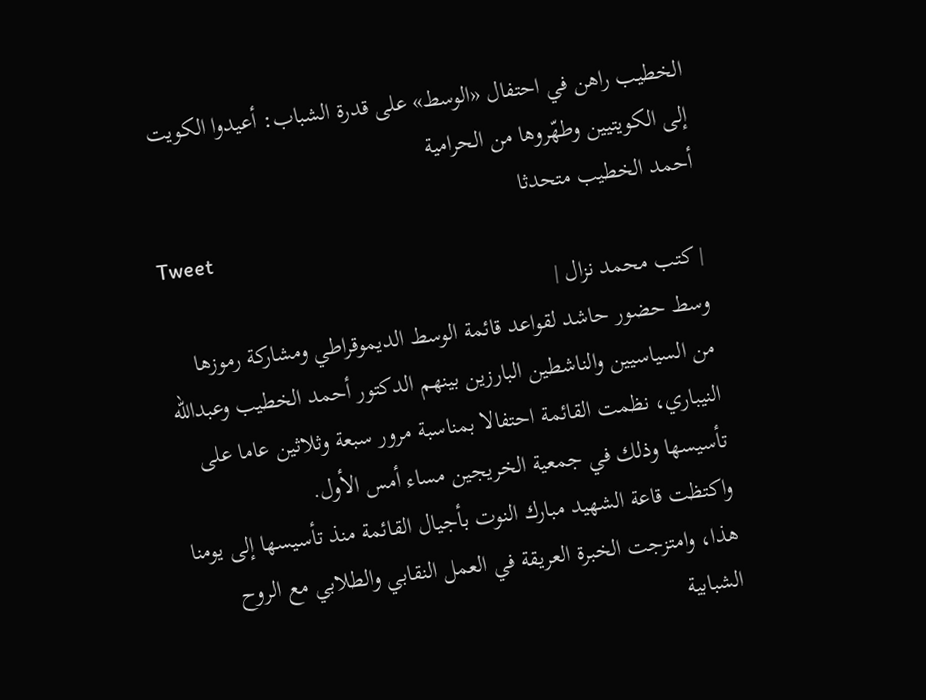الخطيب راهن في احتفال «الوسط» على قدرة الشباب: أعيدوا الكويت إلى الكويتيين وطهّروها من الحرامية
أحمد الخطيب متحدثا
Tweet
| كتب محمد نزال |
وسط حضور حاشد لقواعد قائمة الوسط الديموقراطي ومشاركة رموزها من السياسيين والناشطين البارزين بينهم الدكتور أحمد الخطيب وعبدالله النيباري، نظمت القائمة احتفالا بمناسبة مرور سبعة وثلاثين عاما على تأسيسها وذلك في جمعية الخريجين مساء أمس الأول.
واكتظت قاعة الشهيد مبارك النوت بأجيال القائمة منذ تأسيسها إلى يومنا هذا، وامتزجت الخبرة العريقة في العمل النقابي والطلابي مع الروح الشبابية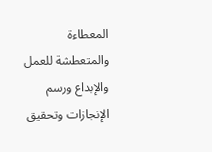المعطاءة والمتعطشة للعمل والإبداع ورسم الإنجازات وتحقيق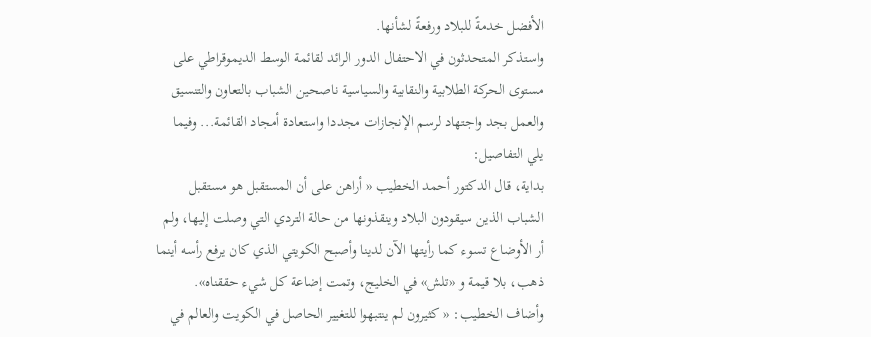الأفضل خدمةً للبلاد ورفعةً لشأنها.
واستذكر المتحدثون في الاحتفال الدور الرائد لقائمة الوسط الديموقراطي على مستوى الحركة الطلابية والنقابية والسياسية ناصحين الشباب بالتعاون والتنسيق والعمل بجد واجتهاد لرسم الإنجازات مجددا واستعادة أمجاد القائمة... وفيما يلي التفاصيل:
بداية، قال الدكتور أحمد الخطيب « أراهن على أن المستقبل هو مستقبل الشباب الذين سيقودون البلاد وينقذونها من حالة التردي التي وصلت إليها، ولم أر الأوضاع تسوء كما رأيتها الآن لدينا وأصبح الكويتي الذي كان يرفع رأسه أينما ذهب، بلا قيمة و «تلش» في الخليج، وتمت إضاعة كل شيء حققناه».
وأضاف الخطيب: « كثيرون لم ينتبهوا للتغيير الحاصل في الكويت والعالم في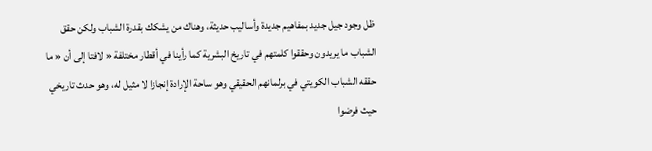ظل وجود جيل جديد بمفاهيم جديدة وأساليب حديثة، وهناك من يشكك بقدرة الشباب ولكن حقق الشباب ما يريدون وحققوا كلمتهم في تاريخ البشرية كما رأينا في أقطار مختلفة « لافتا إلى أن « ما حققه الشباب الكويتي في برلمانهم الحقيقي وهو ساحة الإرادة إنجازا لا مثيل له، وهو حدث تاريخي حيث فرضوا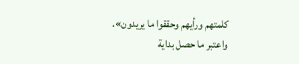كلمتهم ورأيهم وحققوا ما يريدون».
واعتبر ما حصل بداية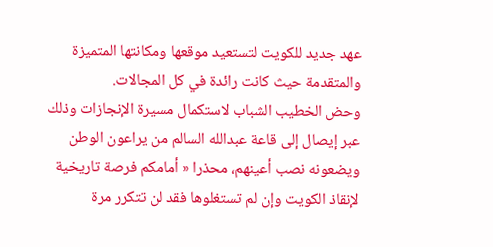عهد جديد للكويت لتستعيد موقعها ومكانتها المتميزة والمتقدمة حيث كانت رائدة في كل المجالات.
وحض الخطيب الشباب لاستكمال مسيرة الإنجازات وذلك عبر إيصال إلى قاعة عبدالله السالم من يراعون الوطن ويضعونه نصب أعينهم، محذرا « أمامكم فرصة تاريخية لإنقاذ الكويت وإن لم تستغلوها فقد لن تتكرر مرة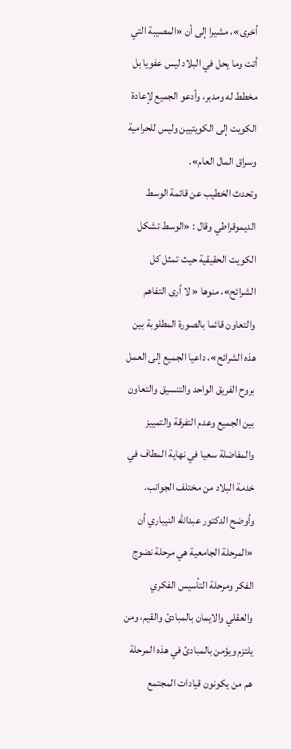أخرى»، مشيرا إلى أن «المصيبة التي أتت وما يحل في البلاد ليس عفويا بل مخطط له ومدبر، وأدعو الجميع لإعادة الكويت إلى الكويتيين وليس للحرامية وسراق المال العام».
وتحدث الخطيب عن قائمة الوسط الديموقراطي وقال : «الوسط تشكل الكويت الحقيقية حيث تمثل كل الشرائح»، منوها « لا أرى التفاهم والتعاون قائما بالصورة المطلوبة بين هذه الشرائح»، داعيا الجميع إلى العمل بروح الفريق الواحد والتنسيق والتعاون بين الجميع وعدم التفرقة والتمييز والمفاضلة سعيا في نهاية المطاف في خدمة البلاد من مختلف الجوانب.
وأوضح الدكتور عبدالله النيباري أن «المرحلة الجامعية هي مرحلة نضوج الفكر ومرحلة التأسيس الفكري والعقلي والايمان بالمبادئ والقيم، ومن يلتزم ويؤمن بالمبادئ في هذه المرحلة هم من يكونون قيادات المجتمع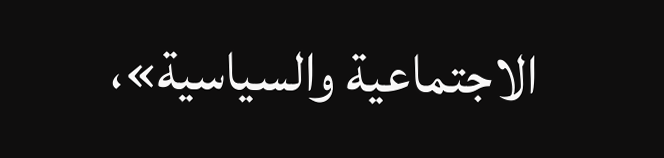الاجتماعية والسياسية»،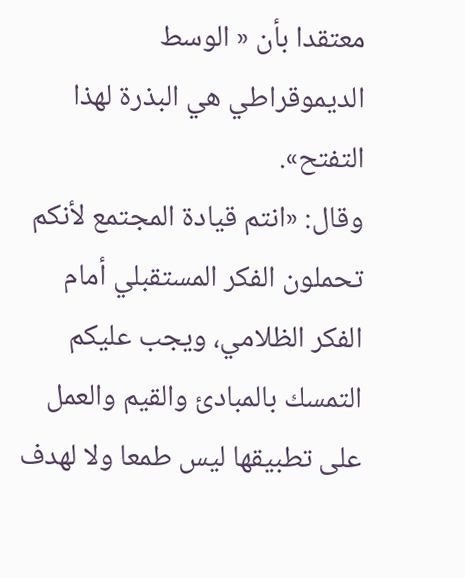معتقدا بأن « الوسط الديموقراطي هي البذرة لهذا التفتح».
وقال: «انتم قيادة المجتمع لأنكم تحملون الفكر المستقبلي أمام الفكر الظلامي، ويجب عليكم التمسك بالمبادئ والقيم والعمل على تطبيقها ليس طمعا ولا لهدف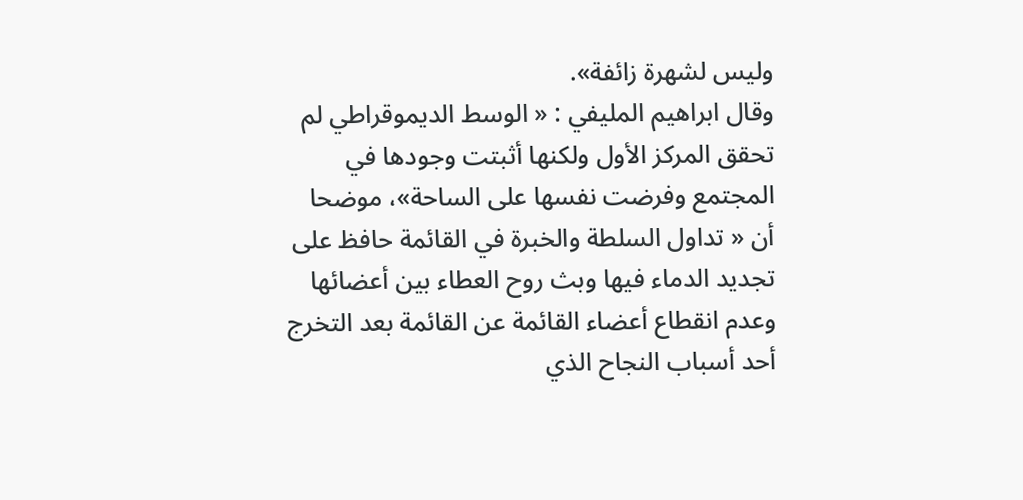وليس لشهرة زائفة».
وقال ابراهيم المليفي : « الوسط الديموقراطي لم تحقق المركز الأول ولكنها أثبتت وجودها في المجتمع وفرضت نفسها على الساحة»، موضحا أن « تداول السلطة والخبرة في القائمة حافظ على تجديد الدماء فيها وبث روح العطاء بين أعضائها وعدم انقطاع أعضاء القائمة عن القائمة بعد التخرج أحد أسباب النجاح الذي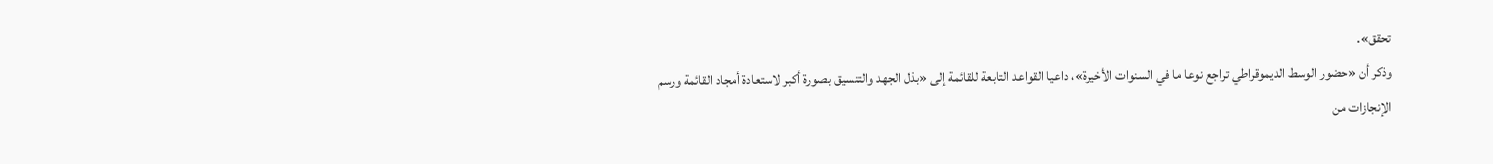تحقق».
وذكر أن «حضور الوسط الديموقراطي تراجع نوعا ما في السنوات الأخيرة»، داعيا القواعد التابعة للقائمة إلى «بذل الجهد والتنسيق بصورة أكبر لاستعادة أمجاد القائمة ورسم الإنجازات من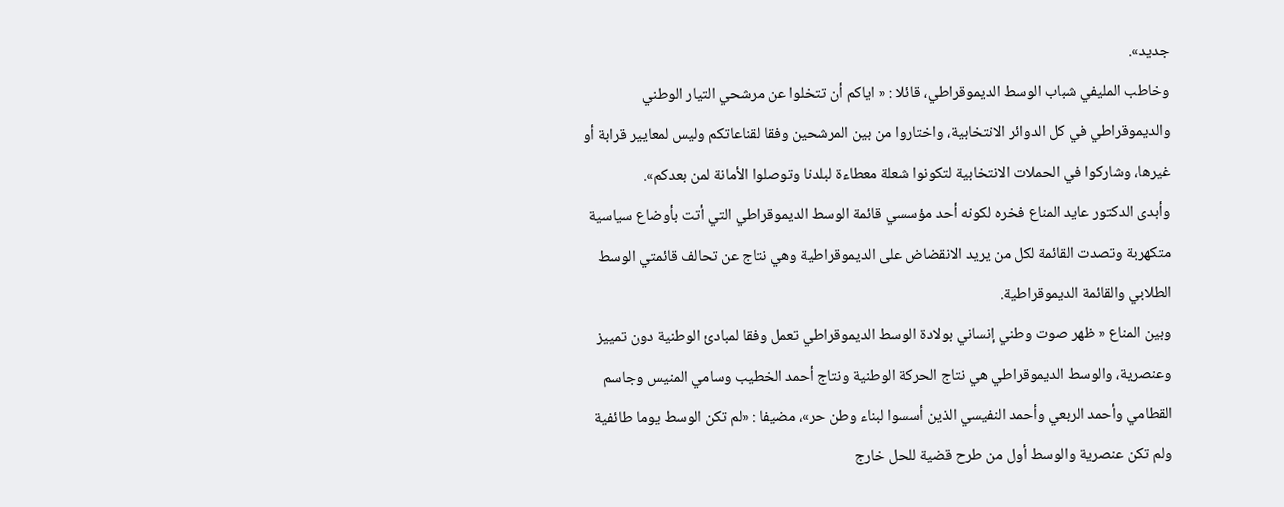جديد».
وخاطب المليفي شباب الوسط الديموقراطي، قائلا : « اياكم أن تتخلوا عن مرشحي التيار الوطني والديموقراطي في كل الدوائر الانتخابية، واختاروا من بين المرشحين وفقا لقناعاتكم وليس لمعايير قرابة أو غيرها، وشاركوا في الحملات الانتخابية لتكونوا شعلة معطاءة لبلدنا وتوصلوا الأمانة لمن بعدكم».
وأبدى الدكتور عايد المناع فخره لكونه أحد مؤسسي قائمة الوسط الديموقراطي التي أتت بأوضاع سياسية متكهربة وتصدت القائمة لكل من يريد الانقضاض على الديموقراطية وهي نتاج عن تحالف قائمتي الوسط الطلابي والقائمة الديموقراطية.
وبين المناع « ظهر صوت وطني إنساني بولادة الوسط الديموقراطي تعمل وفقا لمبادئ الوطنية دون تمييز وعنصرية، والوسط الديموقراطي هي نتاج الحركة الوطنية ونتاج أحمد الخطيب وسامي المنيس وجاسم القطامي وأحمد الربعي وأحمد النفيسي الذين أسسوا لبناء وطن حر»، مضيفا : «لم تكن الوسط يوما طائفية ولم تكن عنصرية والوسط أول من طرح قضية للحل خارج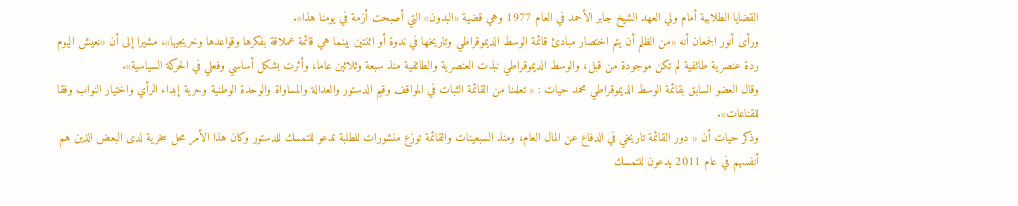القضايا الطلابية أمام ولي العهد الشيخ جابر الأحمد في العام 1977 وهي قضية «البدون» التي أصبحت أزمة في يومنا هذا».
ورأى أنور الجمعان أنه «من الظلم أن يتم اختصار مبادئ قائمة الوسط الديموقراطي وتاريخها في ندوة أو اثنتين بينما هي قائمة عملاقة بفكرها وقواعدها وخريجيها»، مشيرا إلى أن «نعيش اليوم ردة عنصرية طائفية لم تكن موجودة من قبل، والوسط الديموقراطي نبذت العنصرية والطائفية منذ سبعة وثلاثين عاما، وأثرت بشكل أساسي وفعلي في الحركة السياسية».
وقال العضو السابق بقائمة الوسط الديموقراطي محمد حيات : « تعلمنا من القائمة الثبات في المواقف وقيم الدستور والعدالة والمساواة والوحدة الوطنية وحرية إبداء الرأي واختيار النواب وفقا للقناعات».
وذكر حيات أن « دور القائمة تاريخي في الدفاع عن المال العام، ومنذ السبعينات والقائمة توزع منشورات للطلبة تدعو للتمسك للدستور وكان هذا الأمر محل سخرية لدى البعض الذين هم أنفسهم في عام 2011 يدعون للتمسك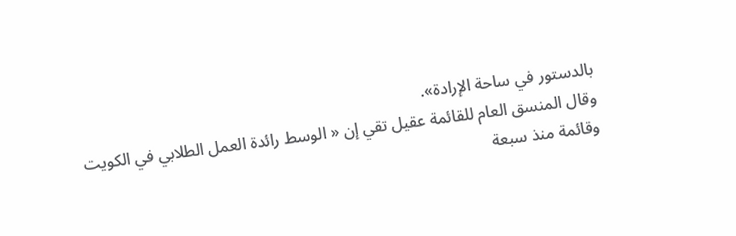بالدستور في ساحة الإرادة».
وقال المنسق العام للقائمة عقيل تقي إن « الوسط رائدة العمل الطلابي في الكويت وقائمة منذ سبعة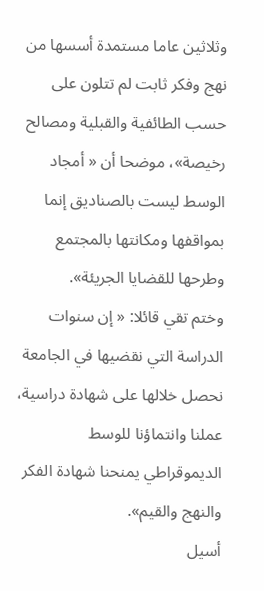وثلاثين عاما مستمدة أسسها من نهج وفكر ثابت لم تتلون على حسب الطائفية والقبلية ومصالح رخيصة»، موضحا أن « أمجاد الوسط ليست بالصناديق إنما بمواقفها ومكانتها بالمجتمع وطرحها للقضايا الجريئة».
وختم تقي قائلا: « إن سنوات الدراسة التي نقضيها في الجامعة نحصل خلالها على شهادة دراسية، عملنا وانتماؤنا للوسط الديموقراطي يمنحنا شهادة الفكر والنهج والقيم».
أسيل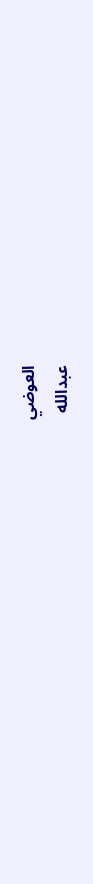العوضي
عبدالله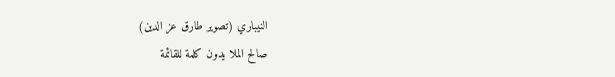النيباري (تصوير طارق عز الدين)
صالح الملا يدون كلمة للقائمة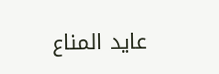عايد المناع